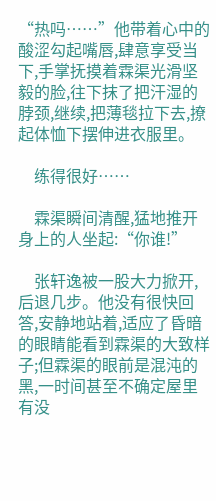“热吗……”他带着心中的酸涩勾起嘴唇,肆意享受当下,手掌抚摸着霖渠光滑坚毅的脸,往下抹了把汗湿的脖颈,继续,把薄毯拉下去,撩起体恤下摆伸进衣服里。

    练得很好……

    霖渠瞬间清醒,猛地推开身上的人坐起:“你谁!”

    张轩逸被一股大力掀开,后退几步。他没有很快回答,安静地站着,适应了昏暗的眼睛能看到霖渠的大致样子;但霖渠的眼前是混沌的黑,一时间甚至不确定屋里有没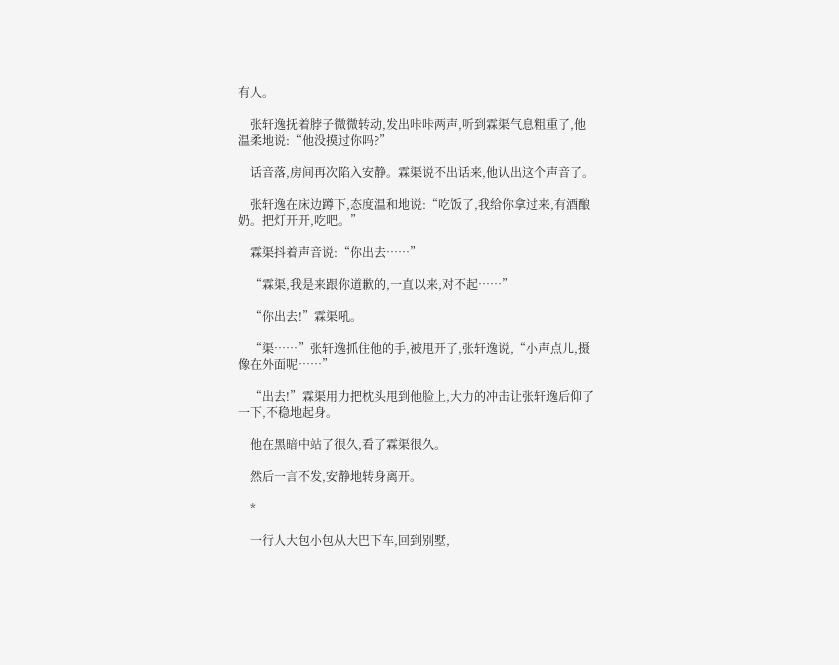有人。

    张轩逸抚着脖子微微转动,发出咔咔两声,听到霖渠气息粗重了,他温柔地说:“他没摸过你吗?”

    话音落,房间再次陷入安静。霖渠说不出话来,他认出这个声音了。

    张轩逸在床边蹲下,态度温和地说:“吃饭了,我给你拿过来,有酒酿奶。把灯开开,吃吧。”

    霖渠抖着声音说:“你出去……”

    “霖渠,我是来跟你道歉的,一直以来,对不起……”

    “你出去!”霖渠吼。

    “渠……”张轩逸抓住他的手,被甩开了,张轩逸说,“小声点儿,摄像在外面呢……”

    “出去!”霖渠用力把枕头甩到他脸上,大力的冲击让张轩逸后仰了一下,不稳地起身。

    他在黑暗中站了很久,看了霖渠很久。

    然后一言不发,安静地转身离开。

    *

    一行人大包小包从大巴下车,回到别墅,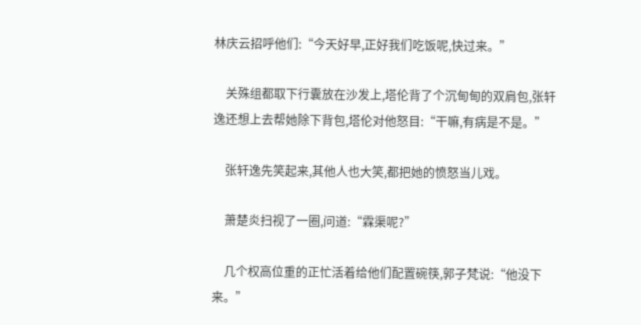林庆云招呼他们:“今天好早,正好我们吃饭呢,快过来。”

    关殊组都取下行囊放在沙发上,塔伦背了个沉甸甸的双肩包,张轩逸还想上去帮她除下背包,塔伦对他怒目:“干嘛,有病是不是。”

    张轩逸先笑起来,其他人也大笑,都把她的愤怒当儿戏。

    萧楚炎扫视了一圈,问道:“霖渠呢?”

    几个权高位重的正忙活着给他们配置碗筷,郭子梵说:“他没下来。”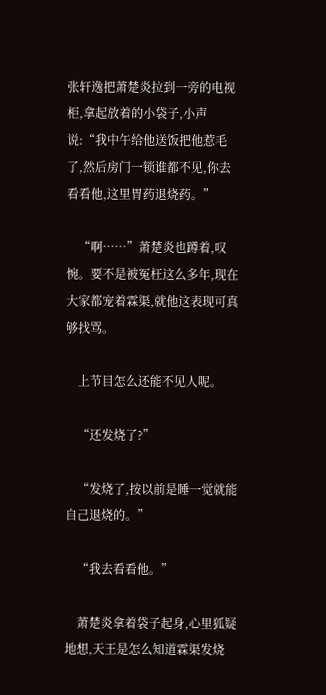张轩逸把萧楚炎拉到一旁的电视柜,拿起放着的小袋子,小声说:“我中午给他送饭把他惹毛了,然后房门一锁谁都不见,你去看看他,这里胃药退烧药。”

    “啊……”萧楚炎也蹲着,叹惋。要不是被冤枉这么多年,现在大家都宠着霖渠,就他这表现可真够找骂。

    上节目怎么还能不见人呢。

    “还发烧了?”

    “发烧了,按以前是睡一觉就能自己退烧的。”

    “我去看看他。”

    萧楚炎拿着袋子起身,心里狐疑地想,天王是怎么知道霖渠发烧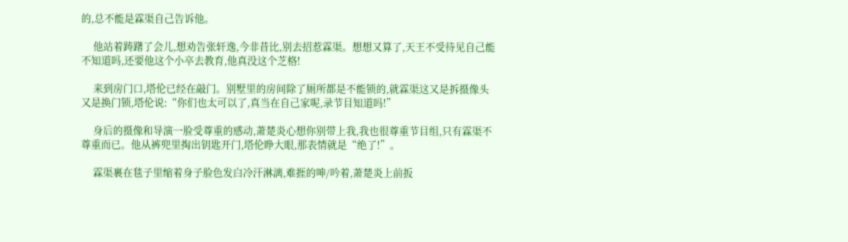的,总不能是霖渠自己告诉他。

    他站着踌躇了会儿,想劝告张轩逸,今非昔比,别去招惹霖渠。想想又算了,天王不受待见自己能不知道吗,还要他这个小卒去教育,他真没这个芝格!

    来到房门口,塔伦已经在敲门。别墅里的房间除了厕所都是不能锁的,就霖渠这又是拆摄像头又是换门锁,塔伦说:“你们也太可以了,真当在自己家呢,录节目知道吗!”

    身后的摄像和导演一脸受尊重的感动,萧楚炎心想你别带上我,我也很尊重节目组,只有霖渠不尊重而已。他从裤兜里掏出钥匙开门,塔伦睁大眼,那表情就是“绝了!”。

    霖渠裹在毯子里缩着身子脸色发白冷汗淋漓,难捱的呻/吟着,萧楚炎上前扳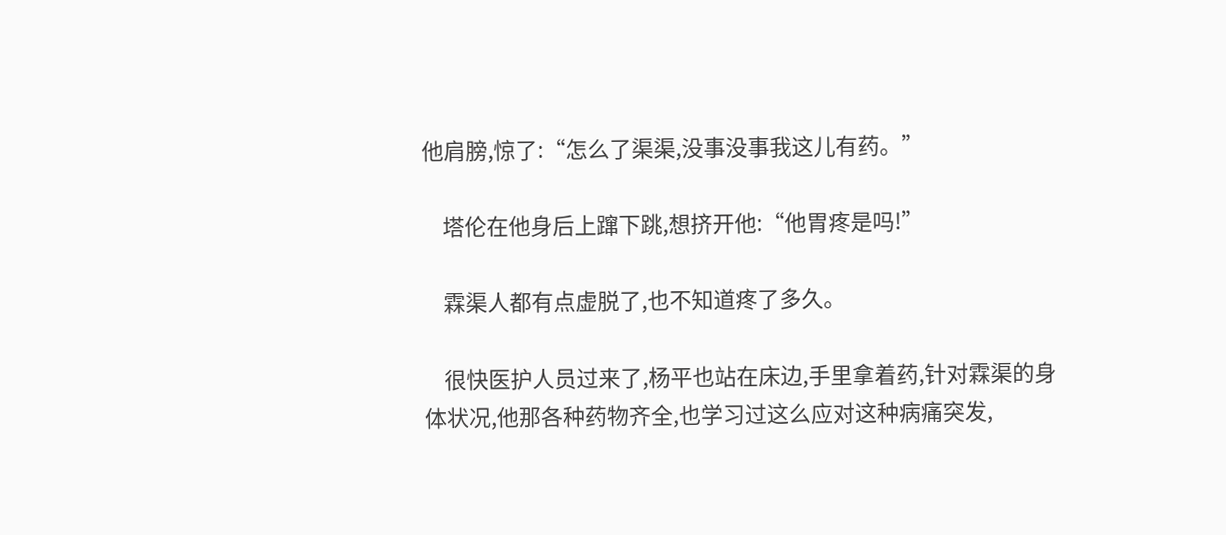他肩膀,惊了:“怎么了渠渠,没事没事我这儿有药。”

    塔伦在他身后上蹿下跳,想挤开他:“他胃疼是吗!”

    霖渠人都有点虚脱了,也不知道疼了多久。

    很快医护人员过来了,杨平也站在床边,手里拿着药,针对霖渠的身体状况,他那各种药物齐全,也学习过这么应对这种病痛突发,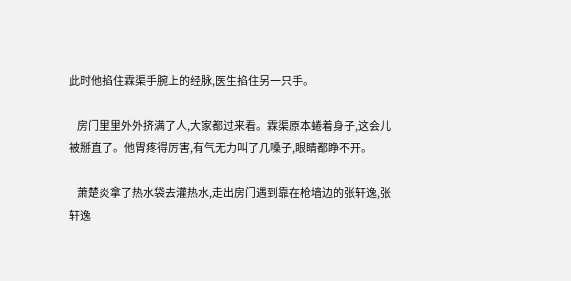此时他掐住霖渠手腕上的经脉,医生掐住另一只手。

    房门里里外外挤满了人,大家都过来看。霖渠原本蜷着身子,这会儿被掰直了。他胃疼得厉害,有气无力叫了几嗓子,眼睛都睁不开。

    萧楚炎拿了热水袋去灌热水,走出房门遇到靠在枪墙边的张轩逸,张轩逸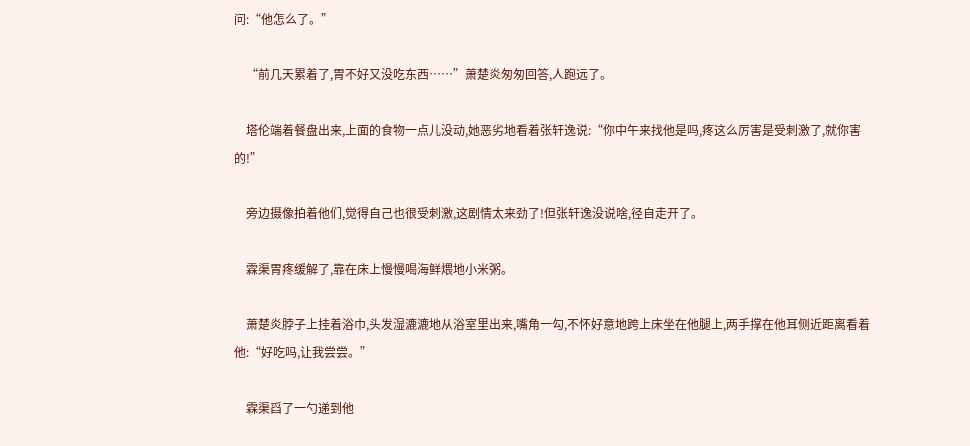问:“他怎么了。”

    “前几天累着了,胃不好又没吃东西……”萧楚炎匆匆回答,人跑远了。

    塔伦端着餐盘出来,上面的食物一点儿没动,她恶劣地看着张轩逸说:“你中午来找他是吗,疼这么厉害是受刺激了,就你害的!”

    旁边摄像拍着他们,觉得自己也很受刺激,这剧情太来劲了!但张轩逸没说啥,径自走开了。

    霖渠胃疼缓解了,靠在床上慢慢喝海鲜煨地小米粥。

    萧楚炎脖子上挂着浴巾,头发湿漉漉地从浴室里出来,嘴角一勾,不怀好意地跨上床坐在他腿上,两手撑在他耳侧近距离看着他:“好吃吗,让我尝尝。”

    霖渠舀了一勺递到他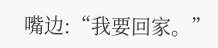嘴边:“我要回家。”